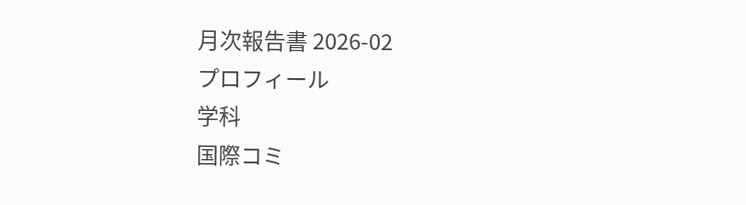月次報告書 2026-02
プロフィール
学科
国際コミ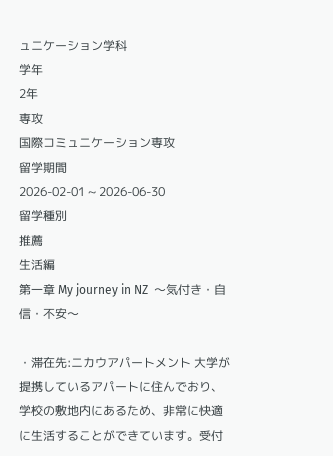ュニケーション学科
学年
2年
専攻
国際コミュニケーション専攻
留学期間
2026-02-01 ~ 2026-06-30
留学種別
推薦
生活編
第一章 My journey in NZ  〜気付き・自信・不安〜

・滞在先:ニカウアパートメント 大学が提携しているアパートに住んでおり、学校の敷地内にあるため、非常に快適に生活することができています。受付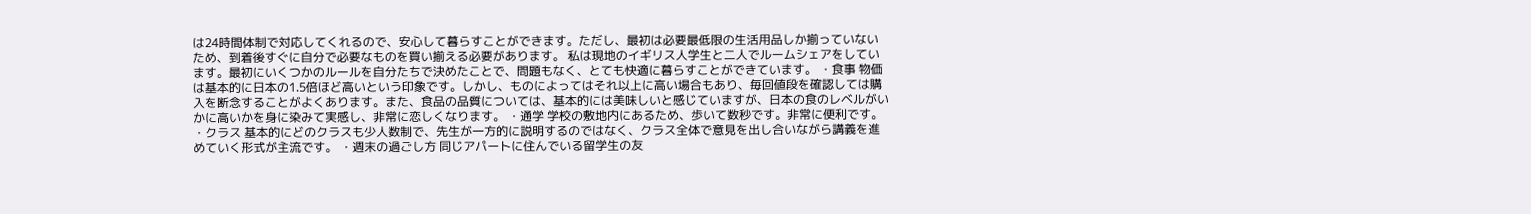は24時間体制で対応してくれるので、安心して暮らすことができます。ただし、最初は必要最低限の生活用品しか揃っていないため、到着後すぐに自分で必要なものを買い揃える必要があります。 私は現地のイギリス人学生と二人でルームシェアをしています。最初にいくつかのルールを自分たちで決めたことで、問題もなく、とても快適に暮らすことができています。 ・食事 物価は基本的に日本の1.5倍ほど高いという印象です。しかし、ものによってはそれ以上に高い場合もあり、毎回値段を確認しては購入を断念することがよくあります。また、食品の品質については、基本的には美味しいと感じていますが、日本の食のレベルがいかに高いかを身に染みて実感し、非常に恋しくなります。 ・通学 学校の敷地内にあるため、歩いて数秒です。非常に便利です。 ・クラス 基本的にどのクラスも少人数制で、先生が一方的に説明するのではなく、クラス全体で意見を出し合いながら講義を進めていく形式が主流です。 ・週末の過ごし方 同じアパートに住んでいる留学生の友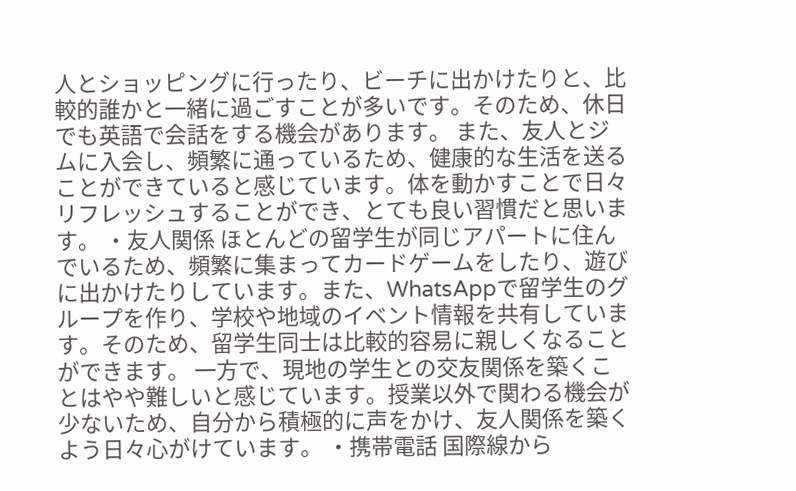人とショッピングに行ったり、ビーチに出かけたりと、比較的誰かと一緒に過ごすことが多いです。そのため、休日でも英語で会話をする機会があります。 また、友人とジムに入会し、頻繁に通っているため、健康的な生活を送ることができていると感じています。体を動かすことで日々リフレッシュすることができ、とても良い習慣だと思います。 ・友人関係 ほとんどの留学生が同じアパートに住んでいるため、頻繁に集まってカードゲームをしたり、遊びに出かけたりしています。また、WhatsAppで留学生のグループを作り、学校や地域のイベント情報を共有しています。そのため、留学生同士は比較的容易に親しくなることができます。 一方で、現地の学生との交友関係を築くことはやや難しいと感じています。授業以外で関わる機会が少ないため、自分から積極的に声をかけ、友人関係を築くよう日々心がけています。 ・携帯電話 国際線から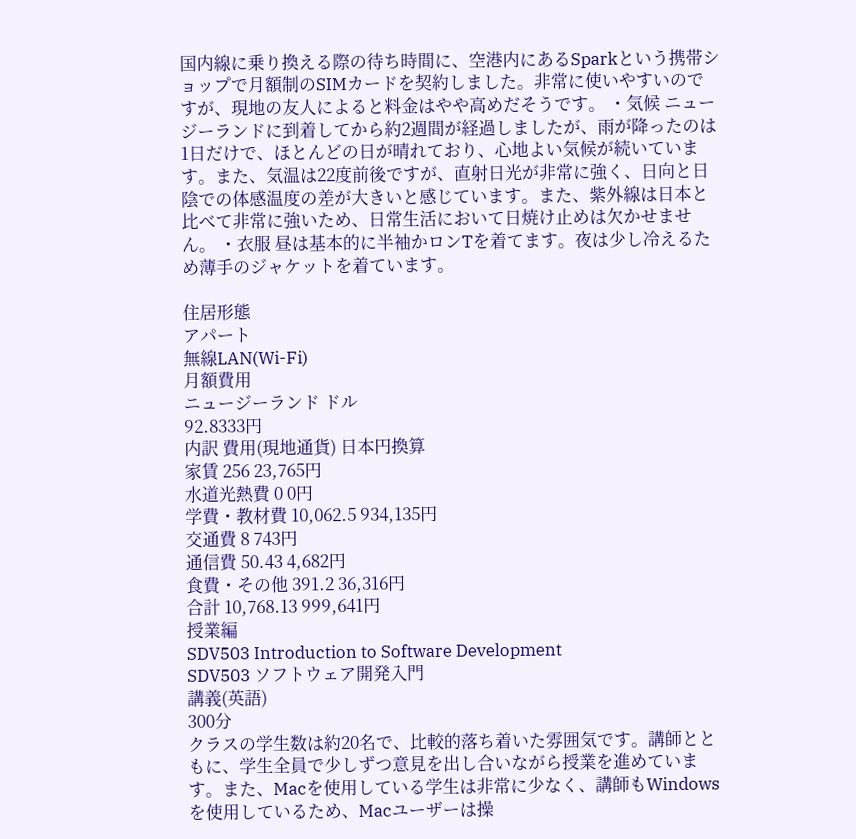国内線に乗り換える際の待ち時間に、空港内にあるSparkという携帯ショップで月額制のSIMカードを契約しました。非常に使いやすいのですが、現地の友人によると料金はやや高めだそうです。 ・気候 ニュージーランドに到着してから約2週間が経過しましたが、雨が降ったのは1日だけで、ほとんどの日が晴れており、心地よい気候が続いています。また、気温は22度前後ですが、直射日光が非常に強く、日向と日陰での体感温度の差が大きいと感じています。また、紫外線は日本と比べて非常に強いため、日常生活において日焼け止めは欠かせません。 ・衣服 昼は基本的に半袖かロンTを着てます。夜は少し冷えるため薄手のジャケットを着ています。

住居形態
アパート
無線LAN(Wi-Fi)
月額費用
ニュージーランド ドル
92.8333円
内訳 費用(現地通貨) 日本円換算
家賃 256 23,765円
水道光熱費 0 0円
学費・教材費 10,062.5 934,135円
交通費 8 743円
通信費 50.43 4,682円
食費・その他 391.2 36,316円
合計 10,768.13 999,641円
授業編
SDV503 Introduction to Software Development
SDV503 ソフトウェア開発入門
講義(英語)
300分
クラスの学生数は約20名で、比較的落ち着いた雰囲気です。講師とともに、学生全員で少しずつ意見を出し合いながら授業を進めています。また、Macを使用している学生は非常に少なく、講師もWindowsを使用しているため、Macユーザーは操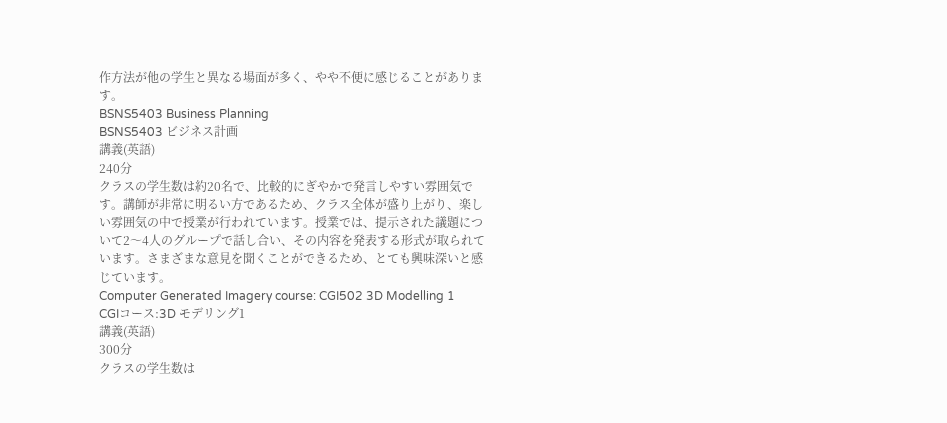作方法が他の学生と異なる場面が多く、やや不便に感じることがあります。
BSNS5403 Business Planning
BSNS5403 ビジネス計画
講義(英語)
240分
クラスの学生数は約20名で、比較的にぎやかで発言しやすい雰囲気です。講師が非常に明るい方であるため、クラス全体が盛り上がり、楽しい雰囲気の中で授業が行われています。授業では、提示された議題について2〜4人のグループで話し合い、その内容を発表する形式が取られています。さまざまな意見を聞くことができるため、とても興味深いと感じています。
Computer Generated Imagery course: CGI502 3D Modelling 1
CGIコース:3D モデリング1
講義(英語)
300分
クラスの学生数は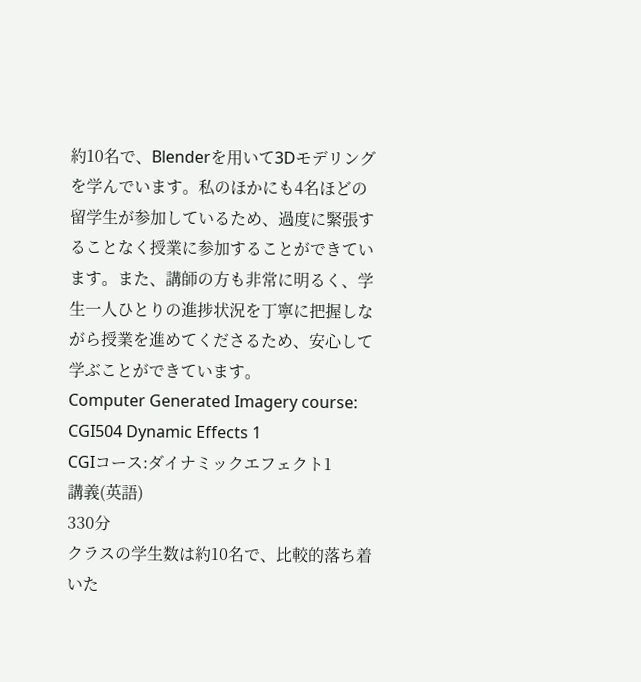約10名で、Blenderを用いて3Dモデリングを学んでいます。私のほかにも4名ほどの留学生が参加しているため、過度に緊張することなく授業に参加することができています。また、講師の方も非常に明るく、学生一人ひとりの進捗状況を丁寧に把握しながら授業を進めてくださるため、安心して学ぶことができています。
Computer Generated Imagery course: CGI504 Dynamic Effects 1
CGIコース:ダイナミックエフェクト1
講義(英語)
330分
クラスの学生数は約10名で、比較的落ち着いた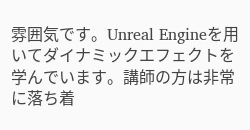雰囲気です。Unreal Engineを用いてダイナミックエフェクトを学んでいます。講師の方は非常に落ち着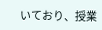いており、授業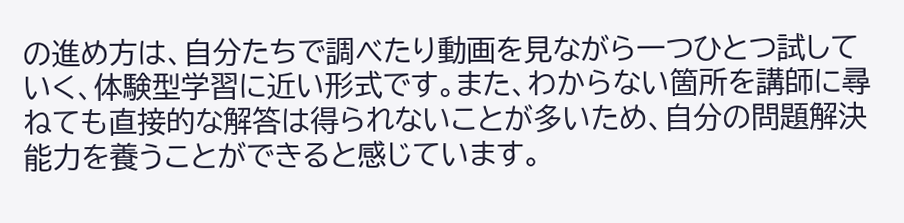の進め方は、自分たちで調べたり動画を見ながら一つひとつ試していく、体験型学習に近い形式です。また、わからない箇所を講師に尋ねても直接的な解答は得られないことが多いため、自分の問題解決能力を養うことができると感じています。